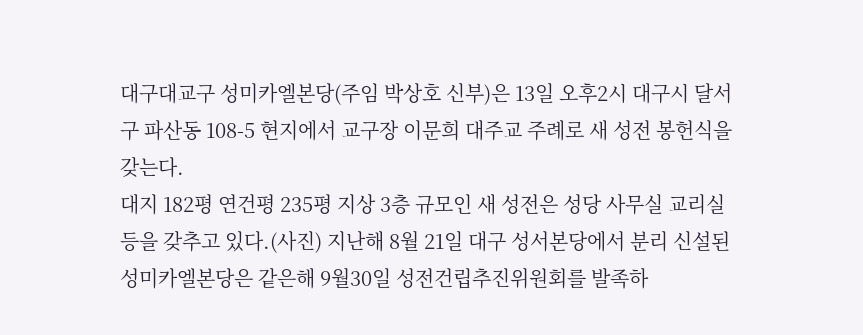대구대교구 성미카엘본당(주임 박상호 신부)은 13일 오후2시 대구시 달서구 파산동 108-5 현지에서 교구장 이문희 대주교 주례로 새 성전 봉헌식을 갖는다.
대지 182평 연건평 235평 지상 3층 규모인 새 성전은 성당 사무실 교리실 등을 갖추고 있다.(사진) 지난해 8월 21일 대구 성서본당에서 분리 신설된 성미카엘본당은 같은해 9월30일 성전건립추진위원회를 발족하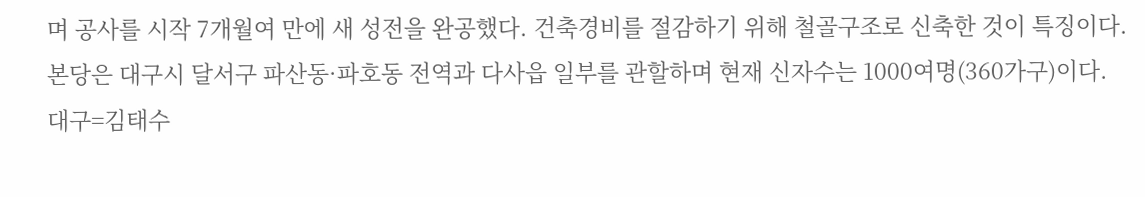며 공사를 시작 7개월여 만에 새 성전을 완공했다. 건축경비를 절감하기 위해 철골구조로 신축한 것이 특징이다.
본당은 대구시 달서구 파산동·파호동 전역과 다사읍 일부를 관할하며 현재 신자수는 1000여명(360가구)이다.
대구=김태수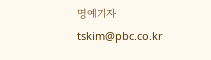명예기자 tskim@pbc.co.kr